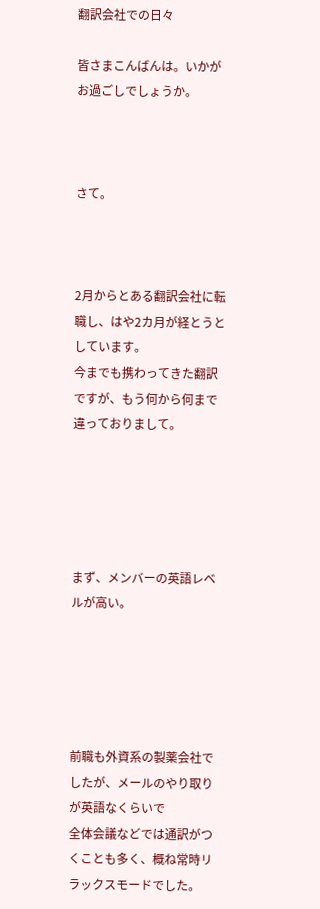翻訳会社での日々

皆さまこんばんは。いかがお過ごしでしょうか。



さて。



2月からとある翻訳会社に転職し、はや2カ月が経とうとしています。
今までも携わってきた翻訳ですが、もう何から何まで違っておりまして。





まず、メンバーの英語レベルが高い。





前職も外資系の製薬会社でしたが、メールのやり取りが英語なくらいで
全体会議などでは通訳がつくことも多く、概ね常時リラックスモードでした。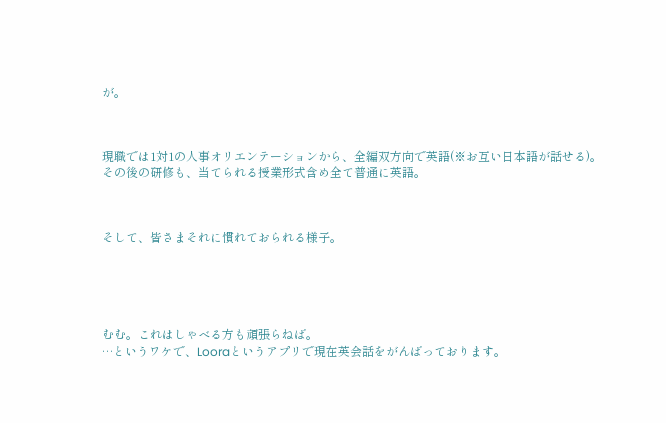が。



現職では1対1の人事オリエンテーションから、全編双方向で英語(※お互い日本語が話せる)。
その後の研修も、当てられる授業形式含め全て普通に英語。



そして、皆さまそれに慣れておられる様子。





むむ。これはしゃべる方も頑張らねば。
…というワケで、Looraというアプリで現在英会話をがんばっております。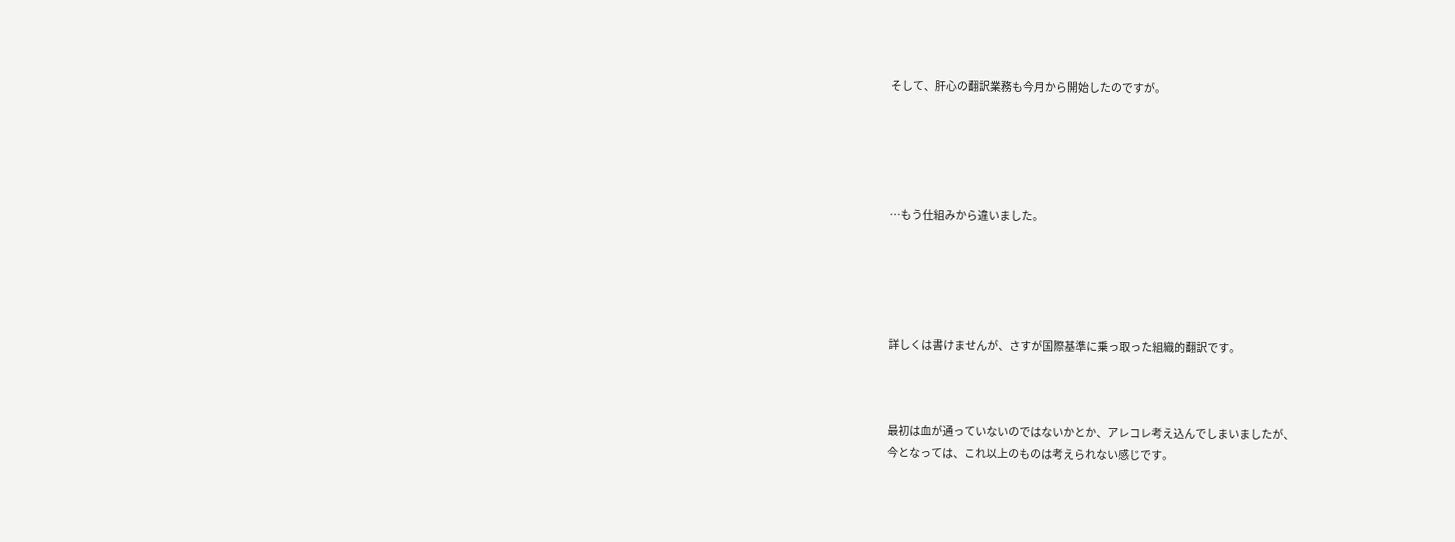そして、肝心の翻訳業務も今月から開始したのですが。





…もう仕組みから違いました。





詳しくは書けませんが、さすが国際基準に乗っ取った組織的翻訳です。



最初は血が通っていないのではないかとか、アレコレ考え込んでしまいましたが、
今となっては、これ以上のものは考えられない感じです。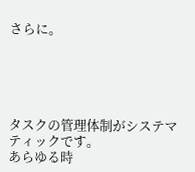さらに。





タスクの管理体制がシステマティックです。
あらゆる時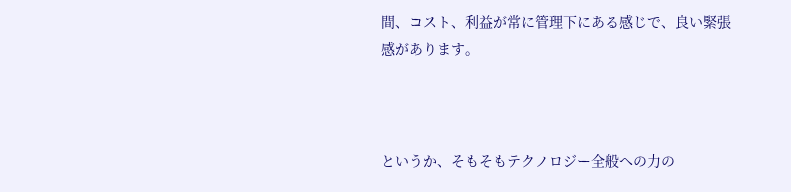間、コスト、利益が常に管理下にある感じで、良い緊張感があります。



というか、そもそもテクノロジー全般への力の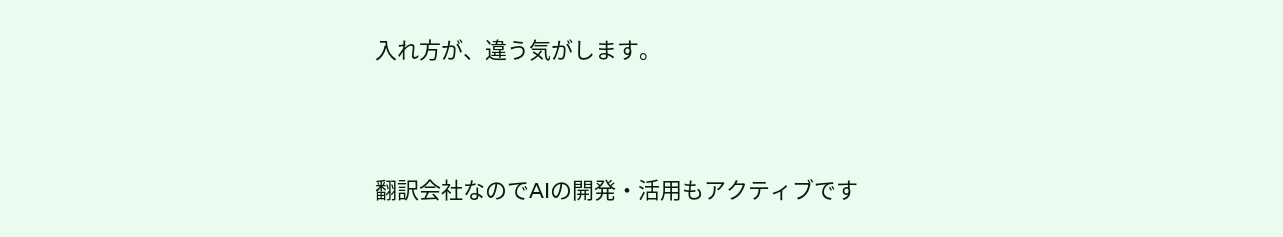入れ方が、違う気がします。



翻訳会社なのでAIの開発・活用もアクティブです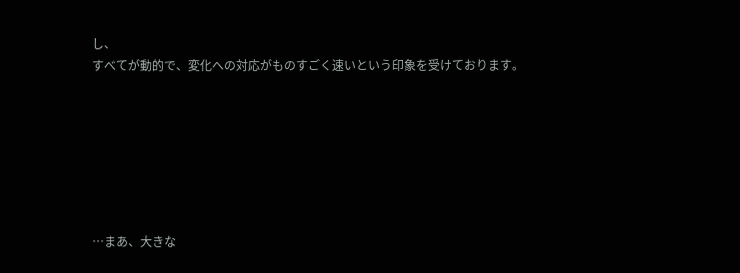し、
すべてが動的で、変化への対応がものすごく速いという印象を受けております。







…まあ、大きな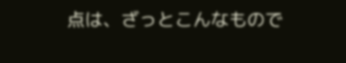点は、ざっとこんなもので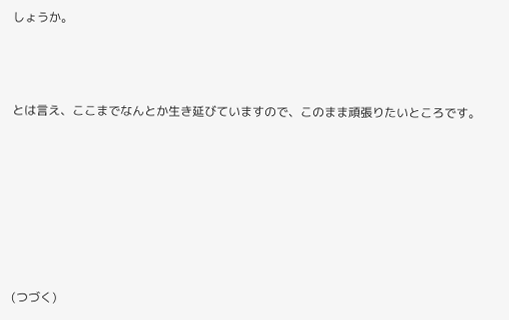しょうか。



とは言え、ここまでなんとか生き延びていますので、このまま頑張りたいところです。







(つづく)